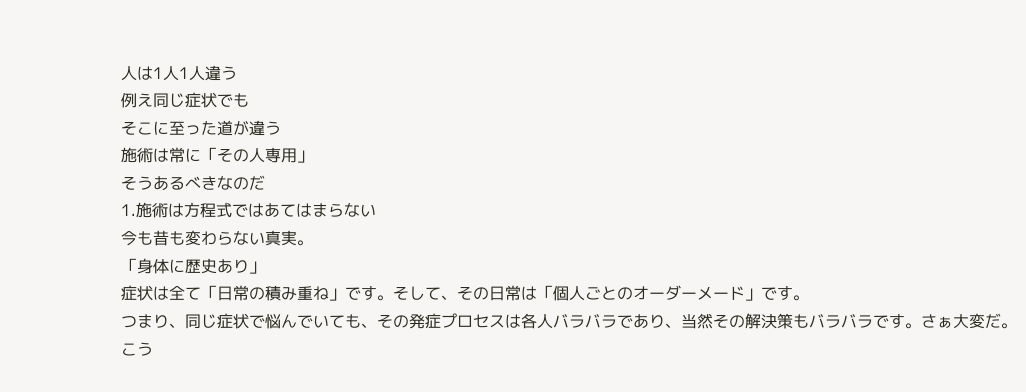人は1人1人違う
例え同じ症状でも
そこに至った道が違う
施術は常に「その人専用」
そうあるべきなのだ
1.施術は方程式ではあてはまらない
今も昔も変わらない真実。
「身体に歴史あり」
症状は全て「日常の積み重ね」です。そして、その日常は「個人ごとのオーダーメード」です。
つまり、同じ症状で悩んでいても、その発症プロセスは各人バラバラであり、当然その解決策もバラバラです。さぁ大変だ。
こう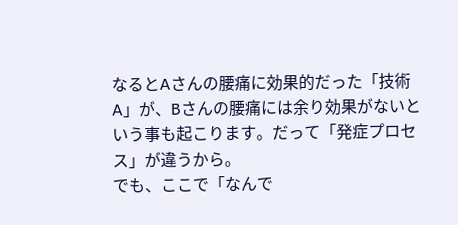なるとAさんの腰痛に効果的だった「技術A」が、Bさんの腰痛には余り効果がないという事も起こります。だって「発症プロセス」が違うから。
でも、ここで「なんで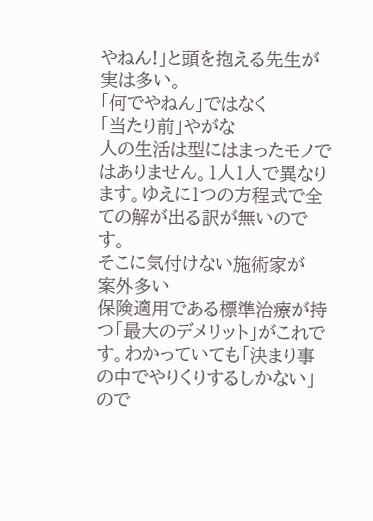やねん!」と頭を抱える先生が実は多い。
「何でやねん」ではなく
「当たり前」やがな
人の生活は型にはまったモノではありません。1人1人で異なります。ゆえに1つの方程式で全ての解が出る訳が無いのです。
そこに気付けない施術家が
案外多い
保険適用である標準治療が持つ「最大のデメリット」がこれです。わかっていても「決まり事の中でやりくりするしかない」ので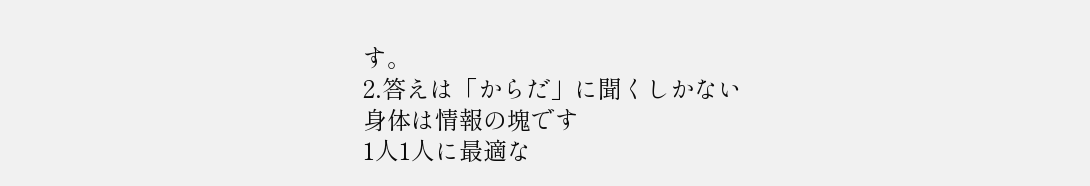す。
2.答えは「からだ」に聞くしかない
身体は情報の塊です
1人1人に最適な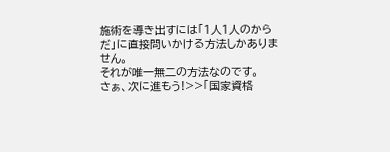施術を導き出すには「1人1人のからだ」に直接問いかける方法しかありません。
それが唯一無二の方法なのです。
さぁ、次に進もう!>>「国家資格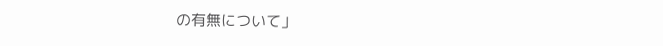の有無について」